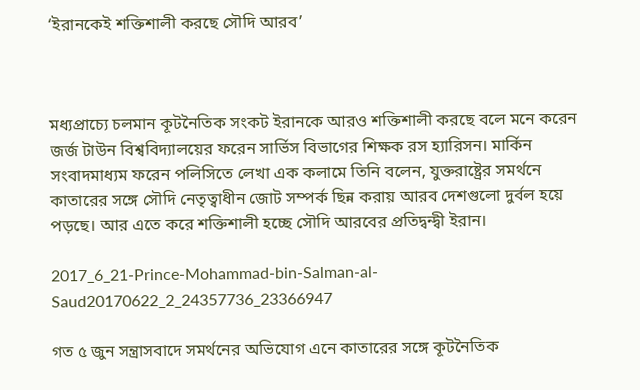‘ইরানকেই শক্তিশালী করছে সৌদি আরব’



মধ্যপ্রাচ্যে চলমান কূটনৈতিক সংকট ইরানকে আরও শক্তিশালী করছে বলে মনে করেন জর্জ টাউন বিশ্ববিদ্যালয়ের ফরেন সার্ভিস বিভাগের শিক্ষক রস হ্যারিসন। মার্কিন সংবাদমাধ্যম ফরেন পলিসিতে লেখা এক কলামে তিনি বলেন, যুক্তরাষ্ট্রের সমর্থনে কাতারের সঙ্গে সৌদি নেতৃত্বাধীন জোট সম্পর্ক ছিন্ন করায় আরব দেশগুলো দুর্বল হয়ে পড়ছে। আর এতে করে শক্তিশালী হচ্ছে সৌদি আরবের প্রতিদ্বন্দ্বী ইরান।

2017_6_21-Prince-Mohammad-bin-Salman-al-Saud20170622_2_24357736_23366947

গত ৫ জুন সন্ত্রাসবাদে সমর্থনের অভিযোগ এনে কাতারের সঙ্গে কূটনৈতিক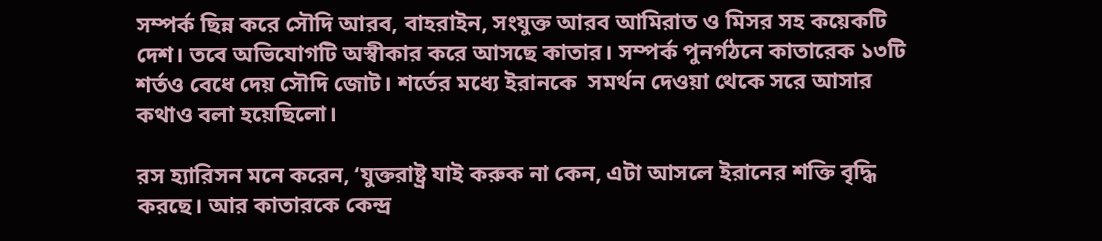সম্পর্ক ছিন্ন করে সৌদি আরব, বাহরাইন, সংযুক্ত আরব আমিরাত ও মিসর সহ কয়েকটি দেশ। তবে অভিযোগটি অস্বীকার করে আসছে কাতার। সম্পর্ক পুনর্গঠনে কাতারেক ১৩টি শর্তও বেধে দেয় সৌদি জোট। শর্তের মধ্যে ইরানকে  সমর্থন দেওয়া থেকে সরে আসার কথাও বলা হয়েছিলো।

রস হ্যারিসন মনে করেন, ‘যুক্তরাষ্ট্র যাই করুক না কেন, এটা আসলে ইরানের শক্তি বৃদ্ধি করছে। আর কাতারকে কেন্দ্র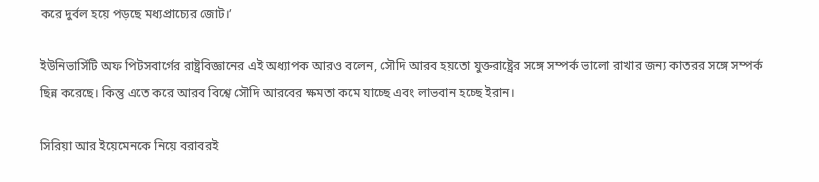করে দুর্বল হয়ে পড়ছে মধ্যপ্রাচ্যের জোট।’

ইউনিভার্সিটি অফ পিটসবার্গের রাষ্ট্রবিজ্ঞানের এই অধ্যাপক আরও বলেন, সৌদি আরব হয়তো যুক্তরাষ্ট্রের সঙ্গে সম্পর্ক ভালো রাখার জন্য কাতরর সঙ্গে সম্পর্ক ছিন্ন করেছে। কিন্তু এতে করে আরব বিশ্বে সৌদি আরবের ক্ষমতা কমে যাচ্ছে এবং লাভবান হচ্ছে ইরান।

সিরিয়া আর ইয়েমেনকে নিয়ে বরাবরই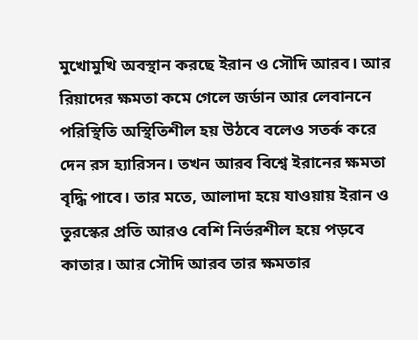মুখোমুখি অবস্থান করছে ইরান ও সৌদি আরব। আর রিয়াদের ক্ষমতা কমে গেলে জর্ডান আর লেবাননে পরিস্থিতি অস্থিতিশীল হয় উঠবে বলেও সতর্ক করে দেন রস হ্যারিসন। তখন আরব বিশ্বে ইরানের ক্ষমতা বৃদ্ধি পাবে। তার মতে, আলাদা হয়ে যাওয়ায় ইরান ও তুরস্কের প্রতি আরও বেশি নির্ভরশীল হয়ে পড়বে কাতার। আর সৌদি আরব তার ক্ষমতার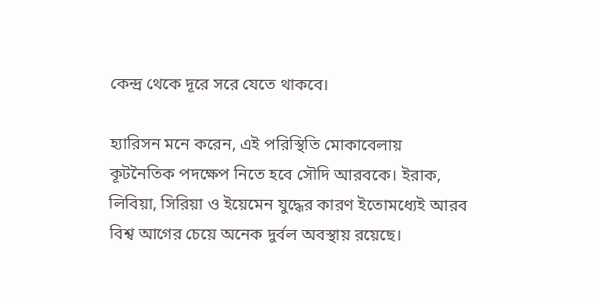কেন্দ্র থেকে দূরে সরে যেতে থাকবে।

হ্যারিসন মনে করেন, এই পরিস্থিতি মোকাবেলায় কূটনৈতিক পদক্ষেপ নিতে হবে সৌদি আরবকে। ইরাক, লিবিয়া, সিরিয়া ও ইয়েমেন যুদ্ধের কারণ ইতোমধ্যেই আরব বিশ্ব আগের চেয়ে অনেক দুর্বল অবস্থায় রয়েছে।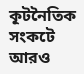কূটনৈতিক সংকটে আরও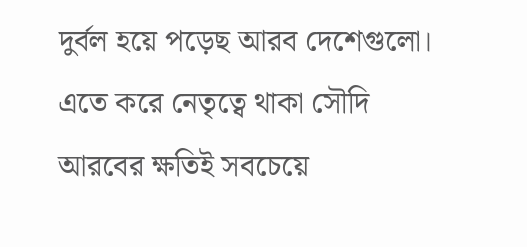দুর্বল হয়ে পড়েছ আরব দেশেগুলো। এতে করে নেতৃত্বে থাকা সৌদি আরবের ক্ষতিই সবচেয়ে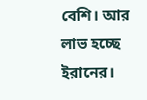বেশি। আর লাভ হচ্ছে ইরানের।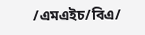/এমএইচ/বিএ/